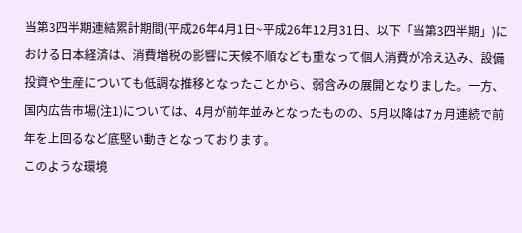当第3四半期連結累計期間(平成26年4月1日~平成26年12月31日、以下「当第3四半期」)における日本経済は、消費増税の影響に天候不順なども重なって個人消費が冷え込み、設備投資や生産についても低調な推移となったことから、弱含みの展開となりました。一方、国内広告市場(注1)については、4月が前年並みとなったものの、5月以降は7ヵ月連続で前年を上回るなど底堅い動きとなっております。
このような環境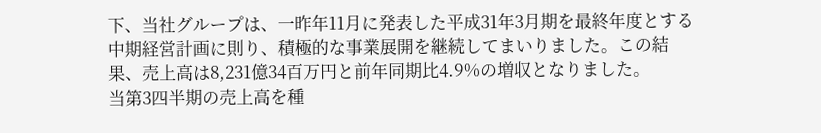下、当社グループは、一昨年11月に発表した平成31年3月期を最終年度とする中期経営計画に則り、積極的な事業展開を継続してまいりました。この結果、売上高は8,231億34百万円と前年同期比4.9%の増収となりました。
当第3四半期の売上高を種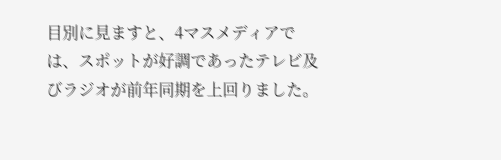目別に見ますと、4マスメディアでは、スポットが好調であったテレビ及びラジオが前年同期を上回りました。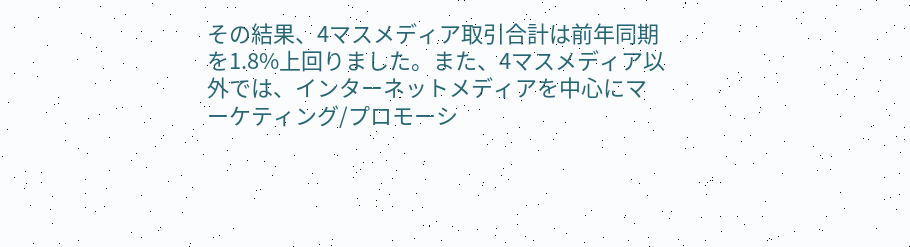その結果、4マスメディア取引合計は前年同期を1.8%上回りました。また、4マスメディア以外では、インターネットメディアを中心にマーケティング/プロモーシ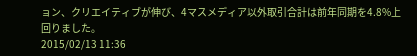ョン、クリエイティブが伸び、4マスメディア以外取引合計は前年同期を4.8%上回りました。
2015/02/13 11:36